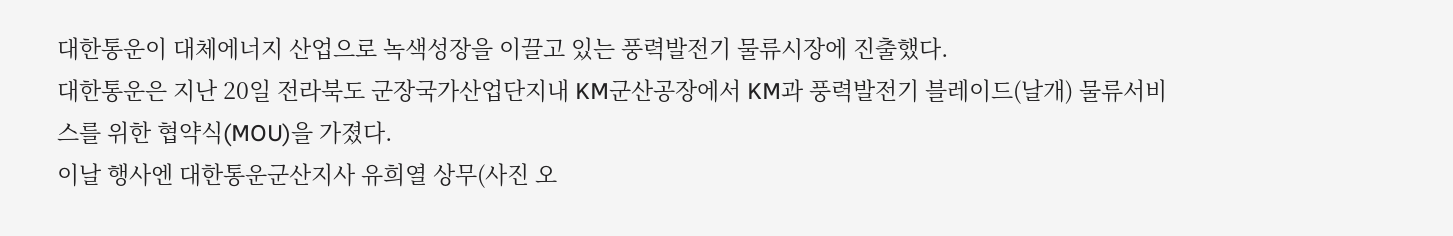대한통운이 대체에너지 산업으로 녹색성장을 이끌고 있는 풍력발전기 물류시장에 진출했다.
대한통운은 지난 20일 전라북도 군장국가산업단지내 KM군산공장에서 KM과 풍력발전기 블레이드(날개) 물류서비스를 위한 협약식(MOU)을 가졌다.
이날 행사엔 대한통운군산지사 유희열 상무(사진 오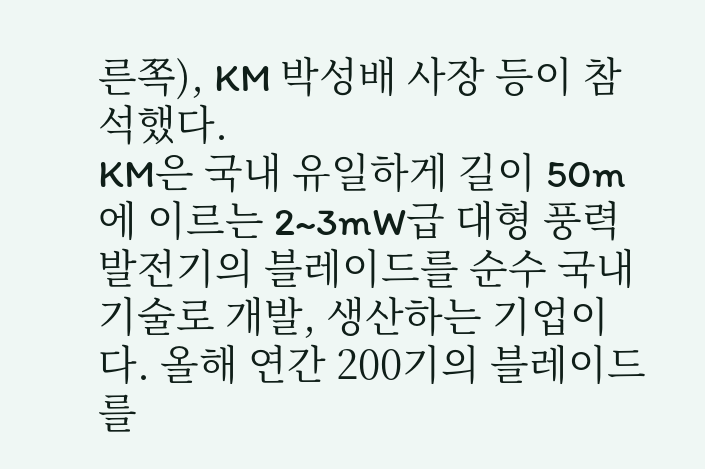른쪽), KM 박성배 사장 등이 참석했다.
KM은 국내 유일하게 길이 50m에 이르는 2~3mW급 대형 풍력발전기의 블레이드를 순수 국내기술로 개발, 생산하는 기업이다. 올해 연간 200기의 블레이드를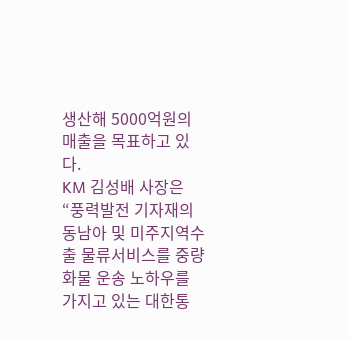생산해 5000억원의 매출을 목표하고 있다.
KM 김성배 사장은 “풍력발전 기자재의 동남아 및 미주지역수출 물류서비스를 중량화물 운송 노하우를 가지고 있는 대한통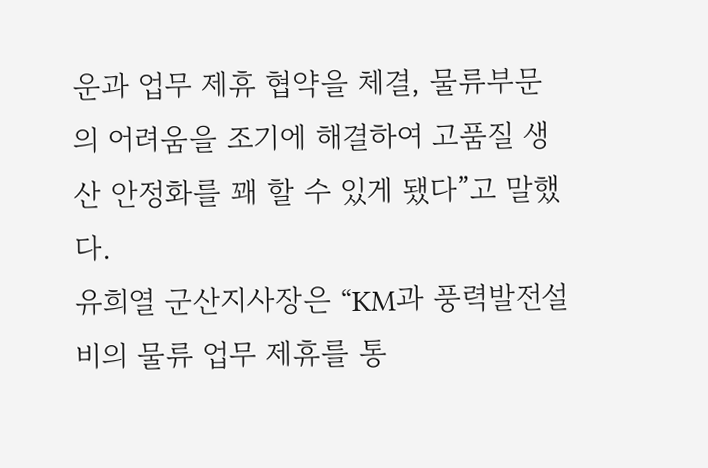운과 업무 제휴 협약을 체결, 물류부문의 어려움을 조기에 해결하여 고품질 생산 안정화를 꽤 할 수 있게 됐다”고 말했다.
유희열 군산지사장은 “KM과 풍력발전설비의 물류 업무 제휴를 통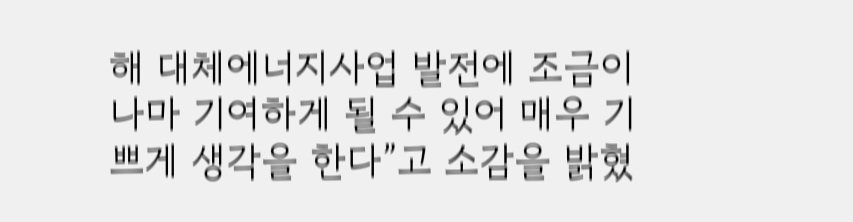해 대체에너지사업 발전에 조금이나마 기여하게 될 수 있어 매우 기쁘게 생각을 한다”고 소감을 밝혔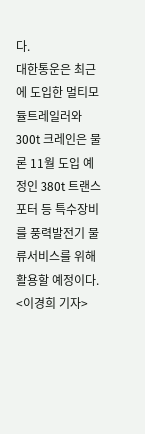다.
대한통운은 최근에 도입한 멀티모듈트레일러와 300t 크레인은 물론 11월 도입 예정인 380t 트랜스포터 등 특수장비를 풍력발전기 물류서비스를 위해 활용할 예정이다. <이경희 기자>